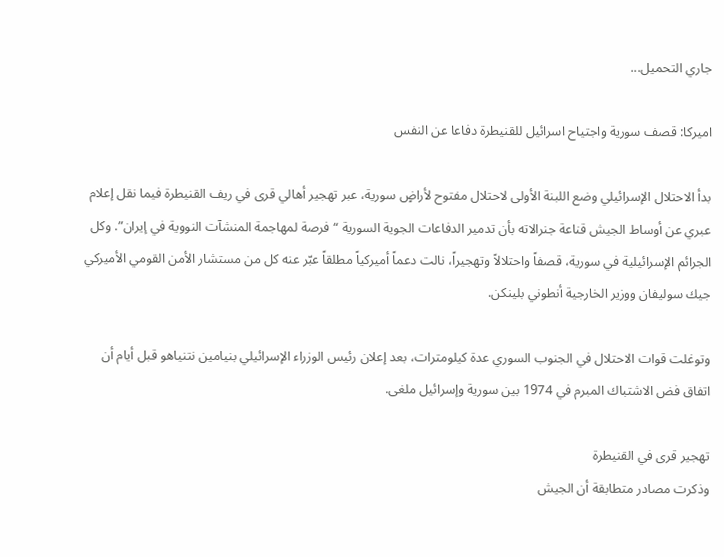جاري التحميل...

اميركا: قصف سورية واجتياح اسرائيل للقنيطرة دفاعا عن النفس

بدأ الاحتلال الإسرائيلي وضع اللبنة الأولى لاحتلال مفتوح لأراضٍ سورية، عبر تهجير أهالي قرى في ريف القنيطرة فيما نقل إعلام عبري عن أوساط الجيش قناعة جنرالاته بأن تدمير الدفاعات الجوية السورية “فرصة لمهاجمة المنشآت النووية في إيران”. وكل الجرائم الإسرائيلية في سورية، قصفاً واحتلالاً وتهجيراً، نالت دعماً أميركياً مطلقاً عبّر عنه كل من مستشار الأمن القومي الأميركي جيك سوليفان ووزير الخارجية أنطوني بلينكن.

وتوغلت قوات الاحتلال في الجنوب السوري عدة كيلومترات، بعد إعلان رئيس الوزراء الإسرائيلي بنيامين نتنياهو قبل أيام أن اتفاق فض الاشتباك المبرم في 1974 بين سورية وإسرائيل ملغى.

تهجير قرى في القنيطرة
وذكرت مصادر متطابقة أن الجيش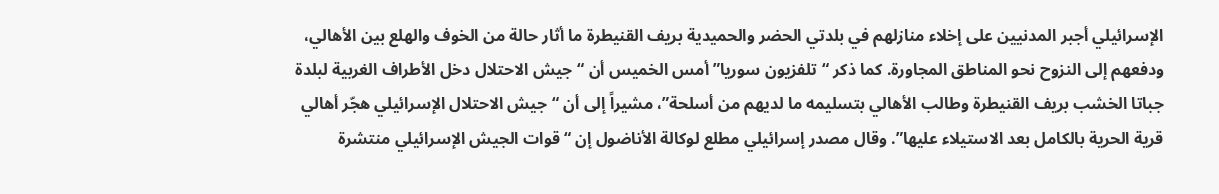الإسرائيلي أجبر المدنيين على إخلاء منازلهم في بلدتي الحضر والحميدية بريف القنيطرة ما أثار حالة من الخوف والهلع بين الأهالي، ودفعهم إلى النزوح نحو المناطق المجاورة. كما ذكر “تلفزيون سوريا” أمس الخميس أن “جيش الاحتلال دخل الأطراف الغربية لبلدة جباتا الخشب بريف القنيطرة وطالب الأهالي بتسليمه ما لديهم من أسلحة”، مشيراً إلى أن “جيش الاحتلال الإسرائيلي هجّر أهالي قرية الحرية بالكامل بعد الاستيلاء عليها”. وقال مصدر إسرائيلي مطلع لوكالة الأناضول إن “قوات الجيش الإسرائيلي منتشرة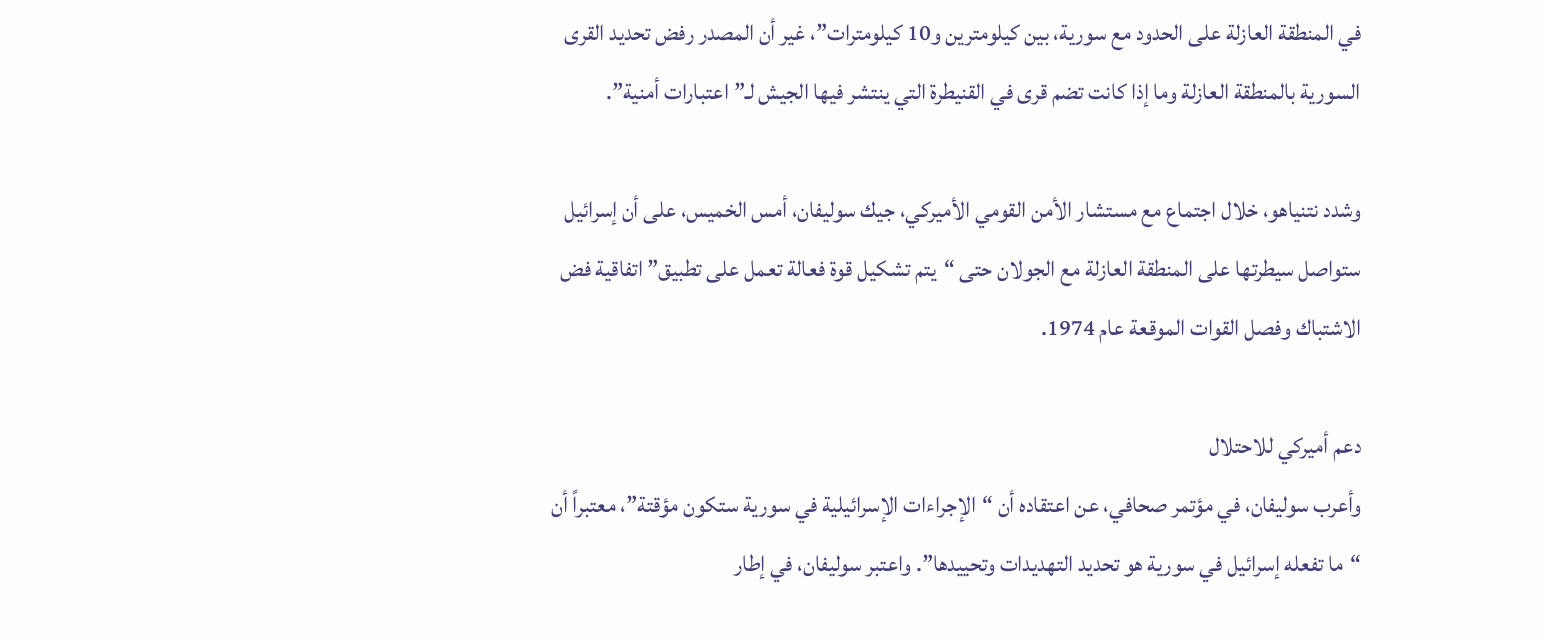في المنطقة العازلة على الحدود مع سورية، بين كيلومترين و10 كيلومترات”، غير أن المصدر رفض تحديد القرى السورية بالمنطقة العازلة وما إذا كانت تضم قرى في القنيطرة التي ينتشر فيها الجيش لـ”اعتبارات أمنية”.

وشدد نتنياهو، خلال اجتماع مع مستشار الأمن القومي الأميركي، جيك سوليفان، أمس الخميس، على أن إسرائيل ستواصل سيطرتها على المنطقة العازلة مع الجولان حتى “يتم تشكيل قوة فعالة تعمل على تطبيق” اتفاقية فض الاشتباك وفصل القوات الموقعة عام 1974.

دعم أميركي للاحتلال
وأعرب سوليفان، في مؤتمر صحافي، عن اعتقاده أن “الإجراءات الإسرائيلية في سورية ستكون مؤقتة”، معتبراً أن “ما تفعله إسرائيل في سورية هو تحديد التهديدات وتحييدها”. واعتبر سوليفان، في إطار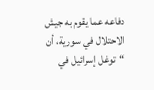دفاعه عما يقوم به جيش الاحتلال في سورية، أن “توغل إسرائيل في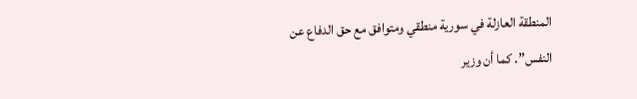المنطقة العازلة في سورية منطقي ومتوافق مع حق الدفاع عن النفس”. كما أن وزير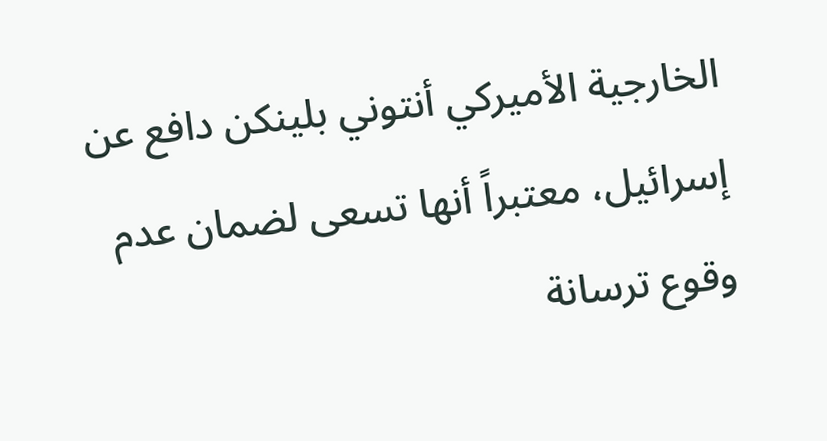الخارجية الأميركي أنتوني بلينكن دافع عن إسرائيل، معتبراً أنها تسعى لضمان عدم وقوع ترسانة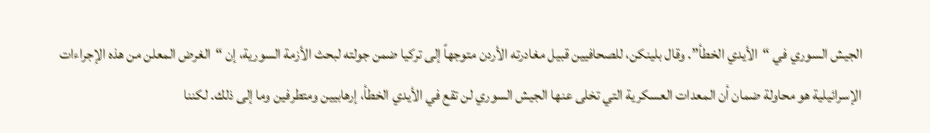الجيش السوري في “الأيدي الخطأ”. وقال بلينكن، للصحافيين قبيل مغادرته الأردن متوجهاً إلى تركيا ضمن جولته لبحث الأزمة السورية، إن “الغرض المعلن من هذه الإجراءات الإسرائيلية هو محاولة ضمان أن المعدات العسكرية التي تخلى عنها الجيش السوري لن تقع في الأيدي الخطأ، إرهابيين ومتطرفين وما إلى ذلك. لكننا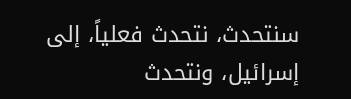سنتحدث، نتحدث فعلياً، إلى إسرائيل، ونتحدث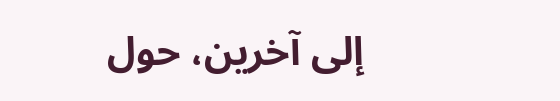إلى آخرين، حول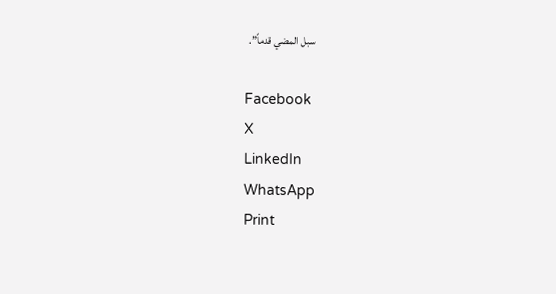سبل المضي قدماً”.

Facebook
X
LinkedIn
WhatsApp
Print